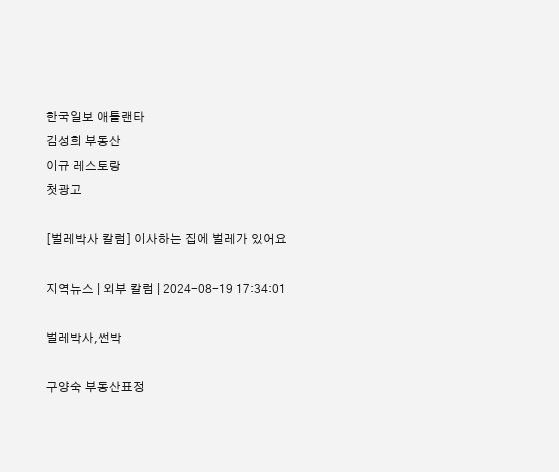한국일보 애틀랜타
김성희 부동산
이규 레스토랑
첫광고

[벌레박사 칼럼] 이사하는 집에 벌레가 있어요

지역뉴스 | 외부 칼럼 | 2024-08-19 17:34:01

벌레박사,썬박

구양숙 부동산표정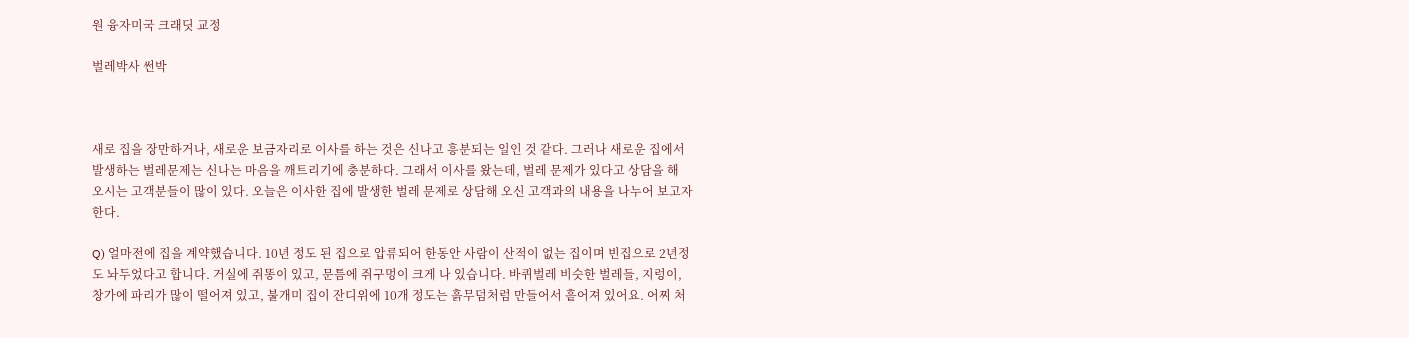원 융자미국 크래딧 교정

벌레박사 썬박



새로 집을 장만하거나, 새로운 보금자리로 이사를 하는 것은 신나고 흥분되는 일인 것 같다. 그러나 새로운 집에서 발생하는 벌레문제는 신나는 마음을 깨트리기에 충분하다. 그래서 이사를 왔는데, 벌레 문제가 있다고 상담을 해 오시는 고객분들이 많이 있다. 오늘은 이사한 집에 발생한 벌레 문제로 상담해 오신 고객과의 내용을 나누어 보고자 한다.

Q) 얼마전에 집을 계약했습니다. 10년 정도 된 집으로 압류되어 한동안 사람이 산적이 없는 집이며 빈집으로 2년정도 놔두었다고 합니다. 거실에 쥐똥이 있고, 문틈에 쥐구멍이 크게 나 있습니다. 바퀴벌레 비슷한 벌레들, 지렁이, 창가에 파리가 많이 떨어져 있고, 불개미 집이 잔디위에 10개 정도는 흙무덤처럼 만들어서 흩어져 있어요. 어찌 처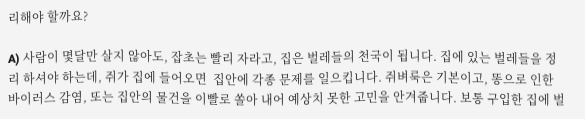리해야 할까요?

A) 사람이 몇달만 살지 않아도, 잡초는 빨리 자라고, 집은 벌레들의 천국이 됩니다. 집에 있는 벌레들을 정리 하셔야 하는데, 쥐가 집에 들어오면  집안에 각종 문제를 일으킵니다. 쥐벼룩은 기본이고, 똥으로 인한 바이러스 감염, 또는 집안의 물건을 이빨로 쏠아 내어 예상치 못한 고민을 안겨줍니다. 보통 구입한 집에 벌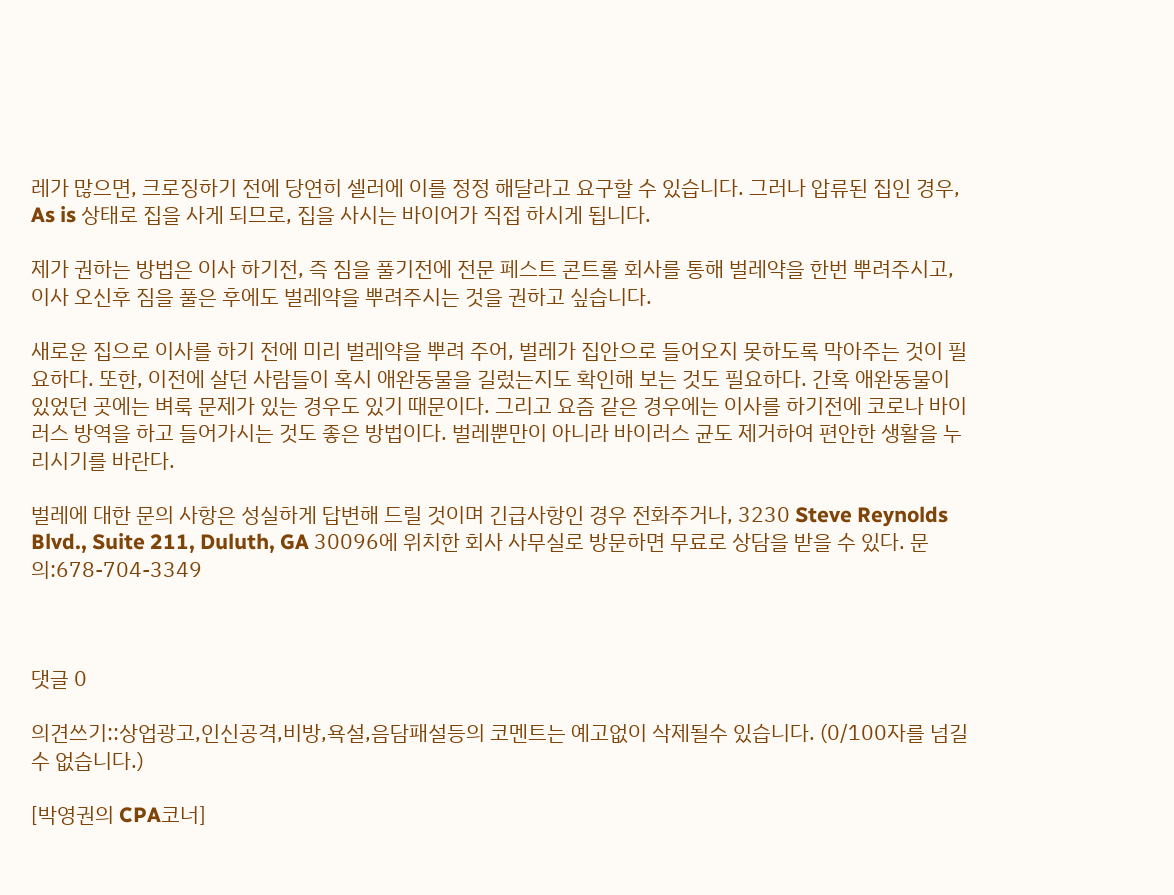레가 많으면, 크로징하기 전에 당연히 셀러에 이를 정정 해달라고 요구할 수 있습니다. 그러나 압류된 집인 경우, As is 상태로 집을 사게 되므로, 집을 사시는 바이어가 직접 하시게 됩니다.

제가 권하는 방법은 이사 하기전, 즉 짐을 풀기전에 전문 페스트 콘트롤 회사를 통해 벌레약을 한번 뿌려주시고, 이사 오신후 짐을 풀은 후에도 벌레약을 뿌려주시는 것을 권하고 싶습니다.

새로운 집으로 이사를 하기 전에 미리 벌레약을 뿌려 주어, 벌레가 집안으로 들어오지 못하도록 막아주는 것이 필요하다. 또한, 이전에 살던 사람들이 혹시 애완동물을 길렀는지도 확인해 보는 것도 필요하다. 간혹 애완동물이 있었던 곳에는 벼룩 문제가 있는 경우도 있기 때문이다. 그리고 요즘 같은 경우에는 이사를 하기전에 코로나 바이러스 방역을 하고 들어가시는 것도 좋은 방법이다. 벌레뿐만이 아니라 바이러스 균도 제거하여 편안한 생활을 누리시기를 바란다.

벌레에 대한 문의 사항은 성실하게 답변해 드릴 것이며 긴급사항인 경우 전화주거나, 3230 Steve Reynolds Blvd., Suite 211, Duluth, GA 30096에 위치한 회사 사무실로 방문하면 무료로 상담을 받을 수 있다. 문의:678-704-3349



댓글 0

의견쓰기::상업광고,인신공격,비방,욕설,음담패설등의 코멘트는 예고없이 삭제될수 있습니다. (0/100자를 넘길 수 없습니다.)

[박영권의 CPA코너]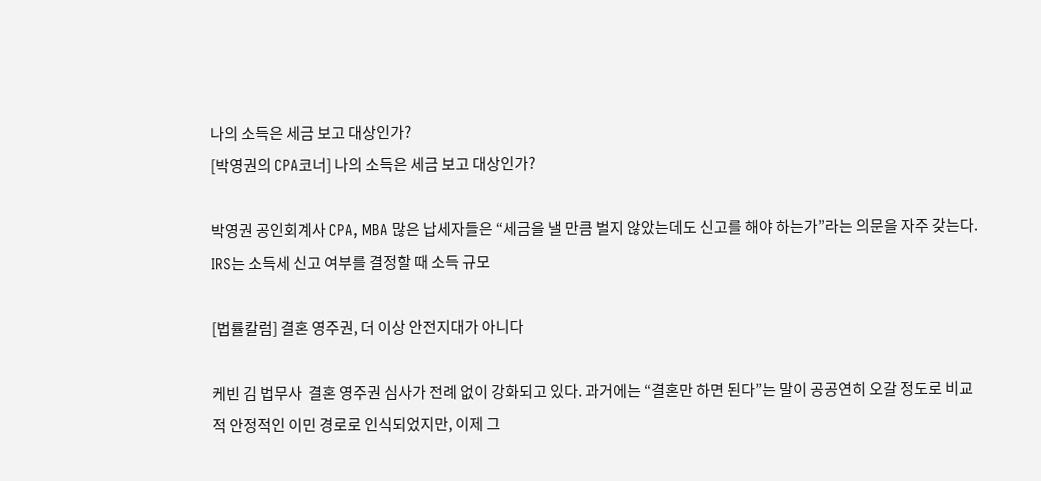나의 소득은 세금 보고 대상인가?
[박영권의 CPA코너] 나의 소득은 세금 보고 대상인가?

박영권 공인회계사 CPA, MBA 많은 납세자들은 “세금을 낼 만큼 벌지 않았는데도 신고를 해야 하는가”라는 의문을 자주 갖는다. IRS는 소득세 신고 여부를 결정할 때 소득 규모

[법률칼럼] 결혼 영주권, 더 이상 안전지대가 아니다

케빈 김 법무사  결혼 영주권 심사가 전례 없이 강화되고 있다. 과거에는 “결혼만 하면 된다”는 말이 공공연히 오갈 정도로 비교적 안정적인 이민 경로로 인식되었지만, 이제 그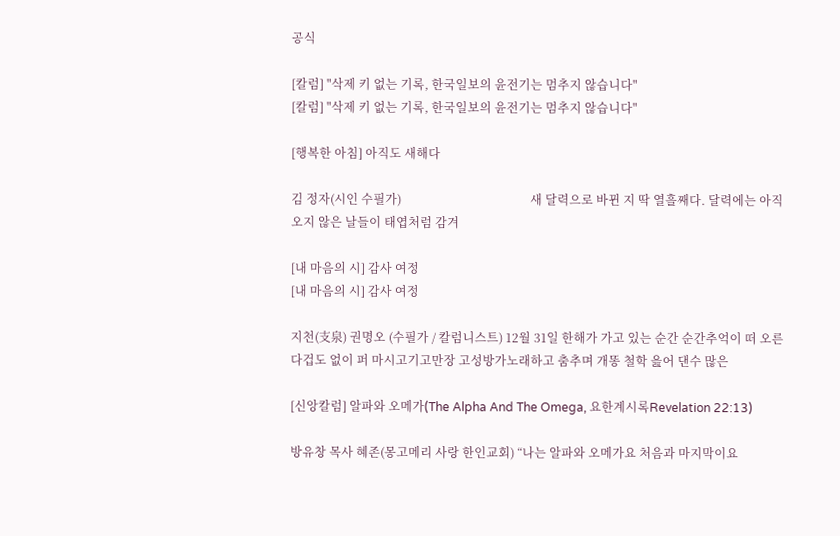공식

[칼럼] "삭제 키 없는 기록, 한국일보의 윤전기는 멈추지 않습니다"
[칼럼] "삭제 키 없는 기록, 한국일보의 윤전기는 멈추지 않습니다"

[행복한 아침] 아직도 새해다

김 정자(시인 수필가)                                           새 달력으로 바뀐 지 딱 열흘째다. 달력에는 아직 오지 않은 날들이 태엽처럼 감겨

[내 마음의 시] 감사 여정
[내 마음의 시] 감사 여정

지천(支泉) 권명오 (수필가 / 칼럼니스트) 12월 31일 한해가 가고 있는 순간 순간추억이 떠 오른다겁도 없이 퍼 마시고기고만장 고성방가노래하고 춤추며 개똥 철학 읊어 댄수 많은

[신앙칼럼] 알파와 오메가(The Alpha And The Omega, 요한계시록Revelation 22:13)

방유창 목사 혜존(몽고메리 사랑 한인교회) “나는 알파와 오메가요 처음과 마지막이요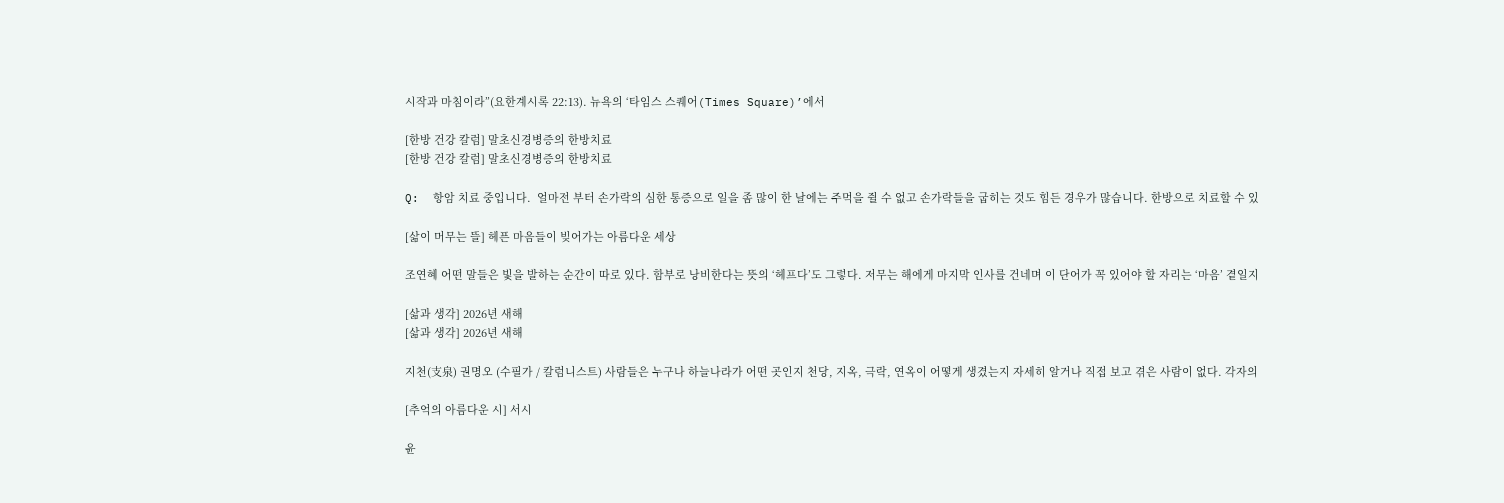시작과 마침이라”(요한계시록 22:13). 뉴욕의 ‘타임스 스퀘어(Times Square)’에서

[한방 건강 칼럼] 말초신경병증의 한방치료
[한방 건강 칼럼] 말초신경병증의 한방치료

Q:  항암 치료 중입니다.  얼마전 부터 손가락의 심한 통증으로 일을 좀 많이 한 날에는 주먹을 쥘 수 없고 손가락들을 굽히는 것도 힘든 경우가 많습니다. 한방으로 치료할 수 있

[삶이 머무는 뜰] 헤픈 마음들이 빚어가는 아름다운 세상

조연혜 어떤 말들은 빛을 발하는 순간이 따로 있다. 함부로 낭비한다는 뜻의 ‘헤프다’도 그렇다. 저무는 해에게 마지막 인사를 건네며 이 단어가 꼭 있어야 할 자리는 ‘마음’ 곁일지

[삶과 생각] 2026년 새해
[삶과 생각] 2026년 새해

지천(支泉) 권명오 (수필가 / 칼럼니스트) 사람들은 누구나 하늘나라가 어떤 곳인지 천당, 지옥, 극락, 연옥이 어떻게 생겼는지 자세히 알거나 직접 보고 겪은 사람이 없다. 각자의

[추억의 아름다운 시] 서시

윤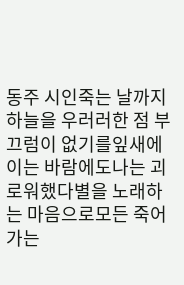동주 시인죽는 날까지 하늘을 우러러한 점 부끄럼이 없기를잎새에 이는 바람에도나는 괴로워했다별을 노래하는 마음으로모든 죽어가는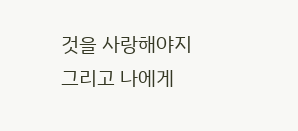것을 사랑해야지그리고 나에게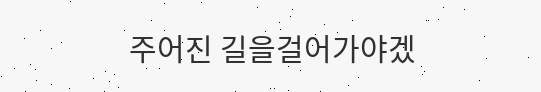주어진 길을걸어가야겠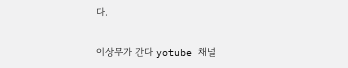다.

이상무가 간다 yotube 채널